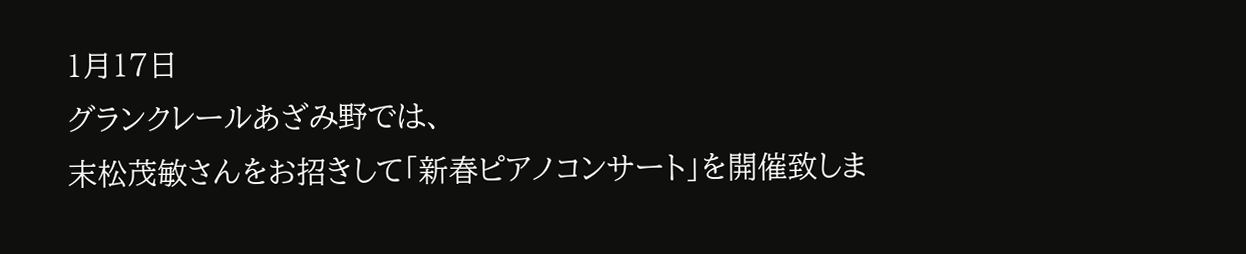1月17日
グランクレールあざみ野では、
末松茂敏さんをお招きして「新春ピアノコンサート」を開催致しま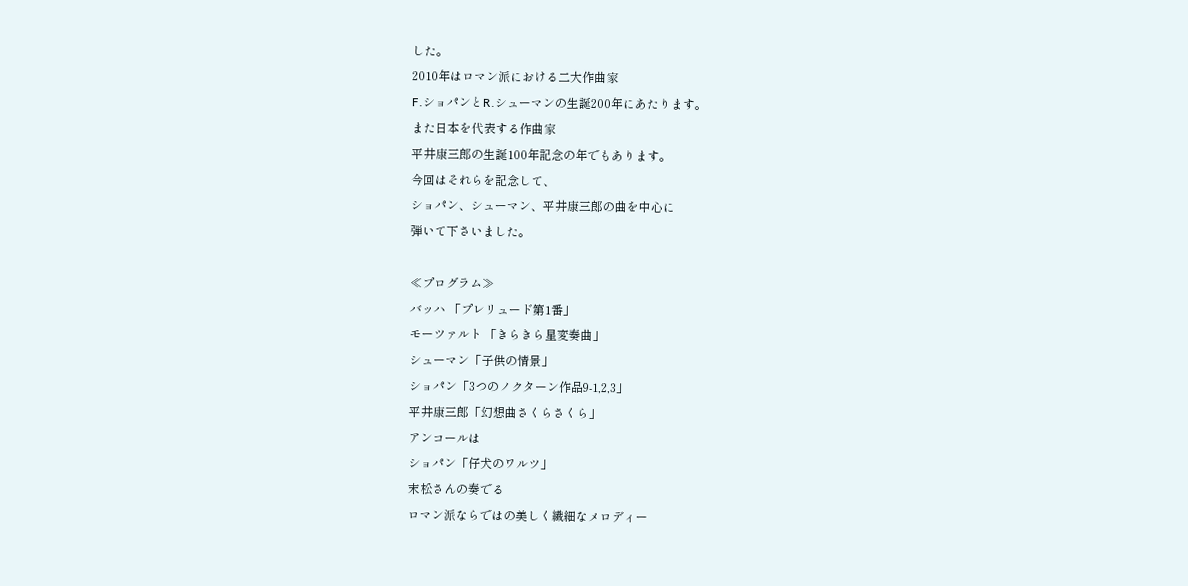した。
2010年はロマン派における二大作曲家
F.ショパンとR.シューマンの生誕200年にあたります。
また日本を代表する作曲家
平井康三郎の生誕100年記念の年でもあります。
今回はそれらを記念して、
ショパン、シューマン、平井康三郎の曲を中心に
弾いて下さいました。

≪プログラム≫
バッハ 「プレリュード第1番」
モーツァルト 「きらきら星変奏曲」
シューマン「子供の情景」
ショパン「3つのノクターン作品9-1,2,3」
平井康三郎「幻想曲さくらさくら」
アンコールは
ショパン「仔犬のワルツ」
末松さんの奏でる
ロマン派ならではの美しく繊細なメロディー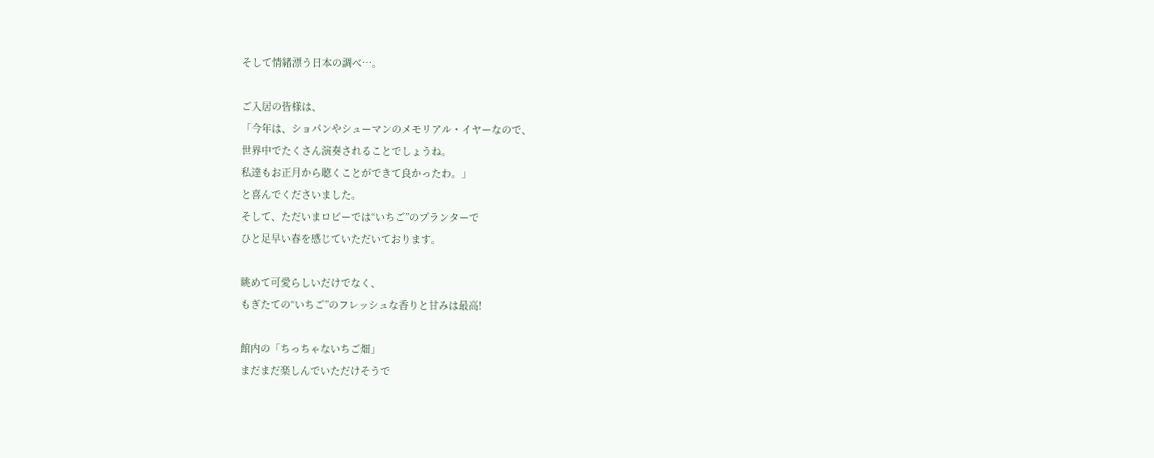そして情緒漂う日本の調べ…。

ご入居の皆様は、
「今年は、ショパンやシューマンのメモリアル・イヤーなので、
世界中でたくさん演奏されることでしょうね。
私達もお正月から聴くことができて良かったわ。」
と喜んでくださいました。
そして、ただいまロビーでは“いちご”のプランターで
ひと足早い春を感じていただいております。

眺めて可愛らしいだけでなく、
もぎたての“いちご”のフレッシュな香りと甘みは最高!

館内の「ちっちゃないちご畑」
まだまだ楽しんでいただけそうで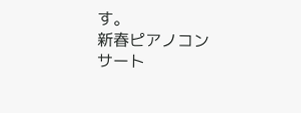す。
新春ピアノコンサート